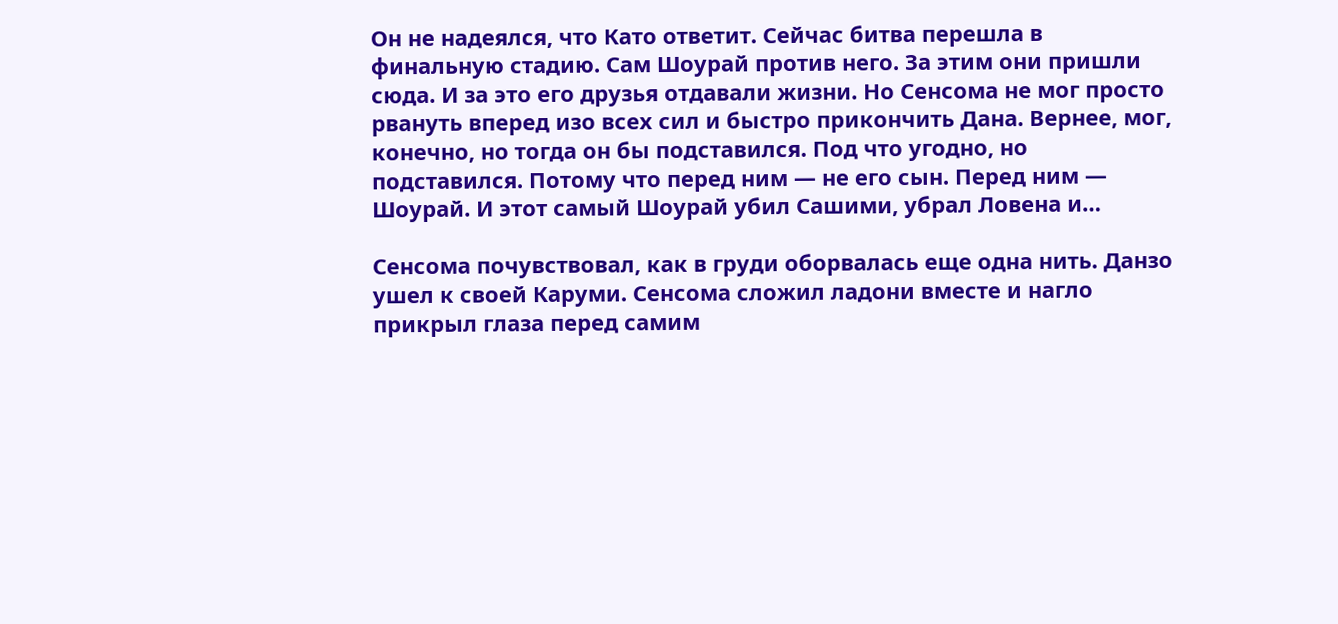Он не надеялся, что Като ответит. Сейчас битва перешла в финальную стадию. Сам Шоурай против него. За этим они пришли сюда. И за это его друзья отдавали жизни. Но Сенсома не мог просто рвануть вперед изо всех сил и быстро прикончить Дана. Вернее, мог, конечно, но тогда он бы подставился. Под что угодно, но подставился. Потому что перед ним — не его сын. Перед ним — Шоурай. И этот самый Шоурай убил Сашими, убрал Ловена и…

Сенсома почувствовал, как в груди оборвалась еще одна нить. Данзо ушел к своей Каруми. Сенсома сложил ладони вместе и нагло прикрыл глаза перед самим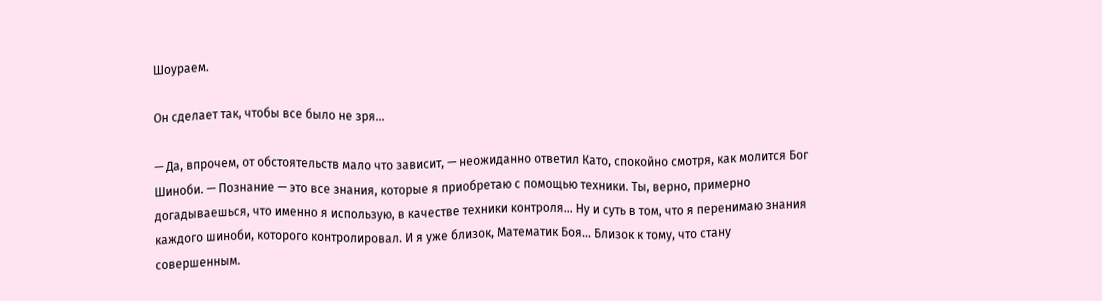Шоураем.

Он сделает так, чтобы все было не зря…

— Да, впрочем, от обстоятельств мало что зависит, — неожиданно ответил Като, спокойно смотря, как молится Бог Шиноби. — Познание — это все знания, которые я приобретаю с помощью техники. Ты, верно, примерно догадываешься, что именно я использую, в качестве техники контроля… Ну и суть в том, что я перенимаю знания каждого шиноби, которого контролировал. И я уже близок, Математик Боя… Близок к тому, что стану совершенным.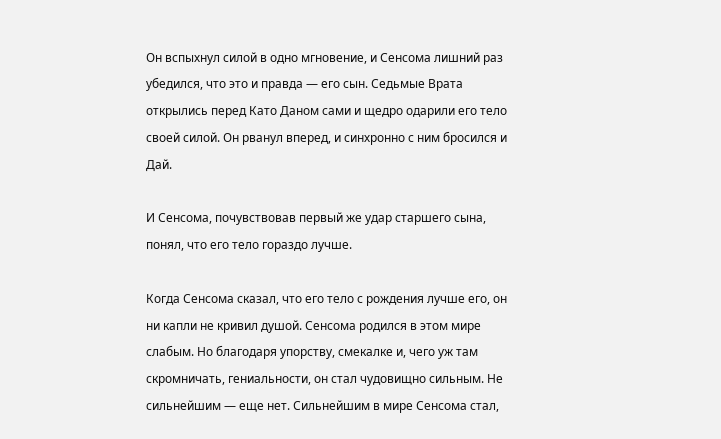Он вспыхнул силой в одно мгновение, и Сенсома лишний раз убедился, что это и правда — его сын. Седьмые Врата открылись перед Като Даном сами и щедро одарили его тело своей силой. Он рванул вперед, и синхронно с ним бросился и Дай.

И Сенсома, почувствовав первый же удар старшего сына, понял, что его тело гораздо лучше.

Когда Сенсома сказал, что его тело с рождения лучше его, он ни капли не кривил душой. Сенсома родился в этом мире слабым. Но благодаря упорству, смекалке и, чего уж там скромничать, гениальности, он стал чудовищно сильным. Не сильнейшим — еще нет. Сильнейшим в мире Сенсома стал,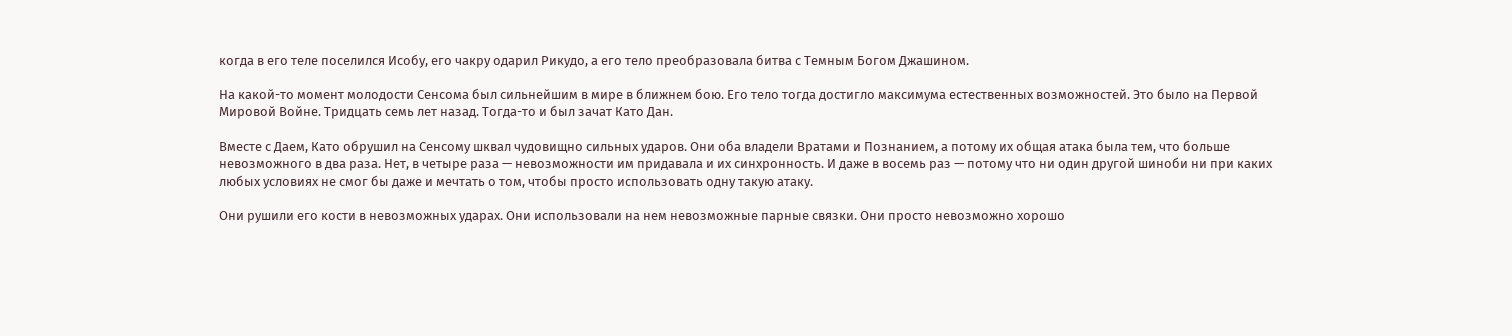когда в его теле поселился Исобу, его чакру одарил Рикудо, а его тело преобразовала битва с Темным Богом Джашином.

На какой-то момент молодости Сенсома был сильнейшим в мире в ближнем бою. Его тело тогда достигло максимума естественных возможностей. Это было на Первой Мировой Войне. Тридцать семь лет назад. Тогда-то и был зачат Като Дан.

Вместе с Даем, Като обрушил на Сенсому шквал чудовищно сильных ударов. Они оба владели Вратами и Познанием, а потому их общая атака была тем, что больше невозможного в два раза. Нет, в четыре раза — невозможности им придавала и их синхронность. И даже в восемь раз — потому что ни один другой шиноби ни при каких любых условиях не смог бы даже и мечтать о том, чтобы просто использовать одну такую атаку.

Они рушили его кости в невозможных ударах. Они использовали на нем невозможные парные связки. Они просто невозможно хорошо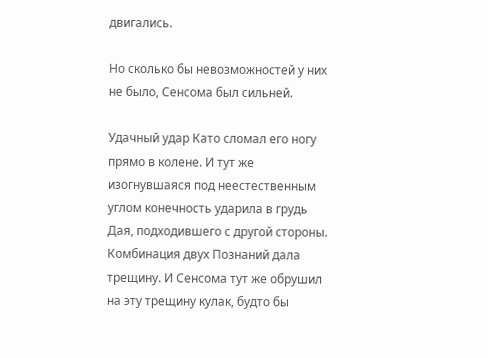двигались.

Но сколько бы невозможностей у них не было, Сенсома был сильней.

Удачный удар Като сломал его ногу прямо в колене. И тут же изогнувшаяся под неестественным углом конечность ударила в грудь Дая, подходившего с другой стороны. Комбинация двух Познаний дала трещину. И Сенсома тут же обрушил на эту трещину кулак, будто бы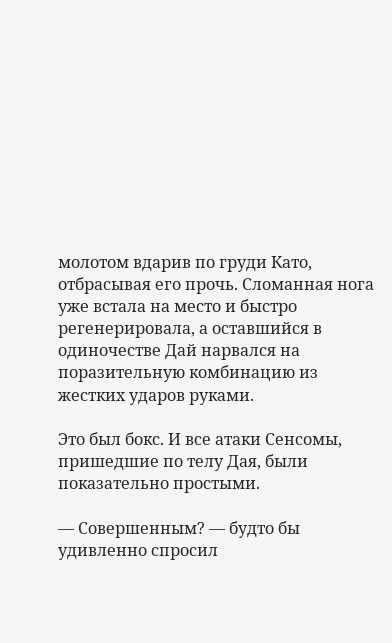молотом вдарив по груди Като, отбрасывая его прочь. Сломанная нога уже встала на место и быстро регенерировала, а оставшийся в одиночестве Дай нарвался на поразительную комбинацию из жестких ударов руками.

Это был бокс. И все атаки Сенсомы, пришедшие по телу Дая, были показательно простыми.

— Совершенным? — будто бы удивленно спросил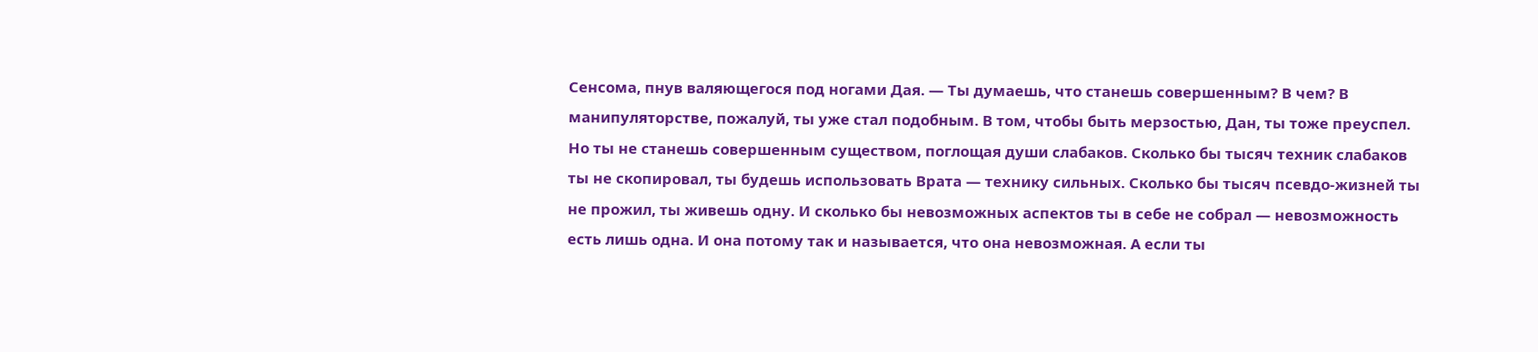Сенсома, пнув валяющегося под ногами Дая. — Ты думаешь, что станешь совершенным? В чем? В манипуляторстве, пожалуй, ты уже стал подобным. В том, чтобы быть мерзостью, Дан, ты тоже преуспел. Но ты не станешь совершенным существом, поглощая души слабаков. Сколько бы тысяч техник слабаков ты не скопировал, ты будешь использовать Врата — технику сильных. Сколько бы тысяч псевдо-жизней ты не прожил, ты живешь одну. И сколько бы невозможных аспектов ты в себе не собрал — невозможность есть лишь одна. И она потому так и называется, что она невозможная. А если ты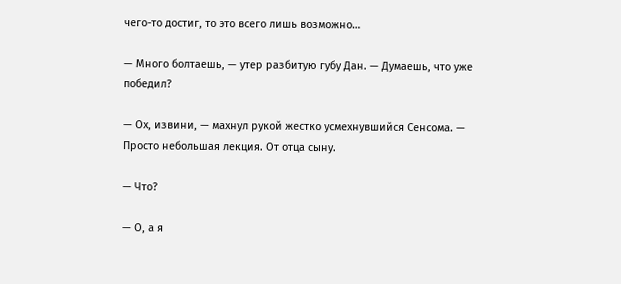чего-то достиг, то это всего лишь возможно…

— Много болтаешь, — утер разбитую губу Дан. — Думаешь, что уже победил?

— Ох, извини, — махнул рукой жестко усмехнувшийся Сенсома. — Просто небольшая лекция. От отца сыну.

— Что?

— О, а я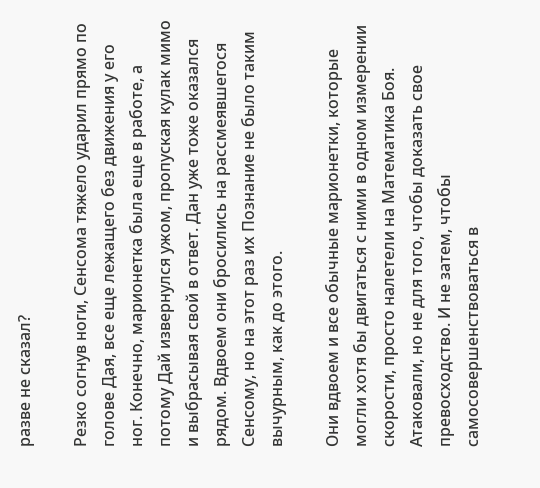разве не сказал?

Резко согнув ноги, Сенсома тяжело ударил прямо по голове Дая, все еще лежащего без движения у его ног. Конечно, марионетка была еще в работе, а потому Дай извернулся ужом, пропуская кулак мимо и выбрасывая свой в ответ. Дан уже тоже оказался рядом. Вдвоем они бросились на рассмеявшегося Сенсому, но на этот раз их Познание не было таким вычурным, как до этого.

Они вдвоем и все обычные марионетки, которые могли хотя бы двигаться с ними в одном измерении скорости, просто налетели на Математика Боя. Атаковали, но не для того, чтобы доказать свое превосходство. И не затем, чтобы самосовершенствоваться в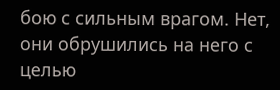бою с сильным врагом. Нет, они обрушились на него с целью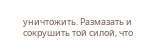уничтожить. Размазать и сокрушить той силой, что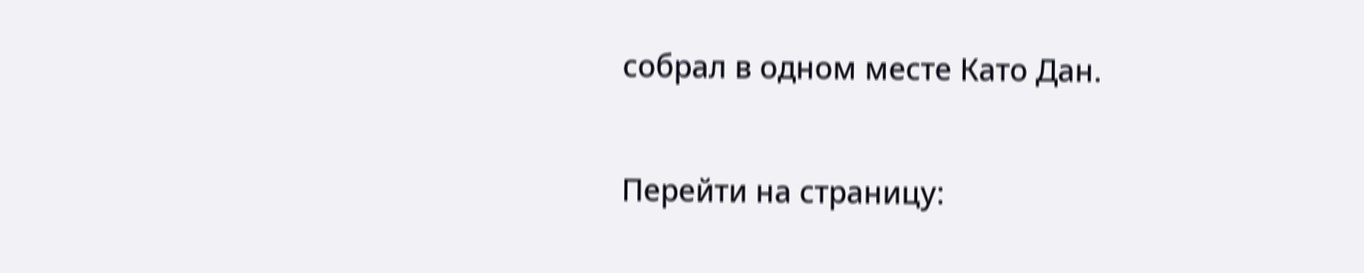собрал в одном месте Като Дан.

Перейти на страницу: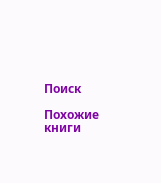Поиск

Похожие книги